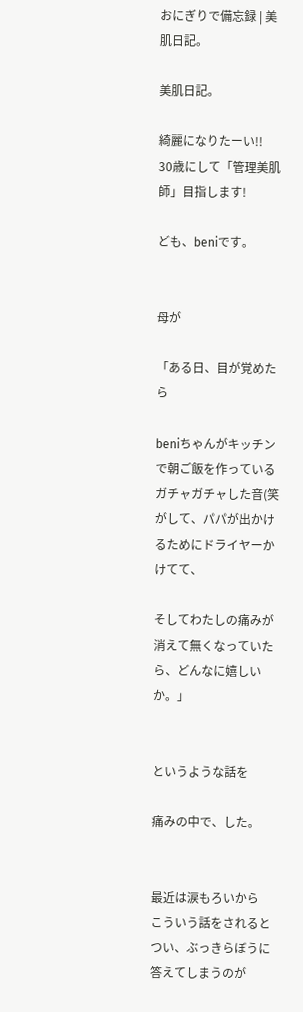おにぎりで備忘録 | 美肌日記。

美肌日記。

綺麗になりたーい!!
30歳にして「管理美肌師」目指します!

ども、beniです。


母が

「ある日、目が覚めたら

beniちゃんがキッチンで朝ご飯を作っているガチャガチャした音(笑
がして、パパが出かけるためにドライヤーかけてて、

そしてわたしの痛みが消えて無くなっていたら、どんなに嬉しいか。」


というような話を

痛みの中で、した。


最近は涙もろいから
こういう話をされるとつい、ぶっきらぼうに答えてしまうのが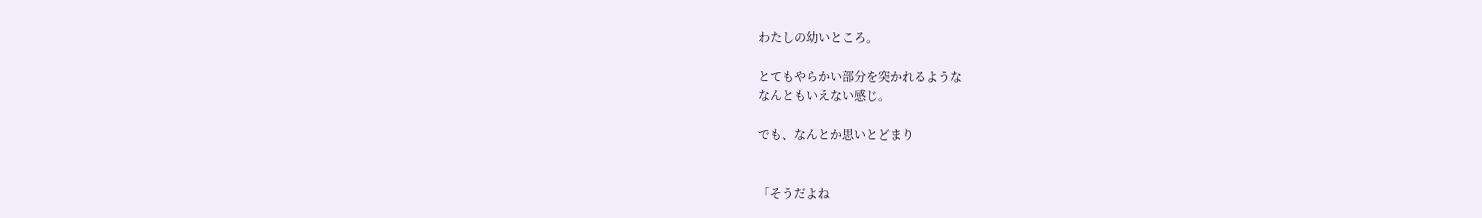わたしの幼いところ。

とてもやらかい部分を突かれるような
なんともいえない感じ。

でも、なんとか思いとどまり


「そうだよね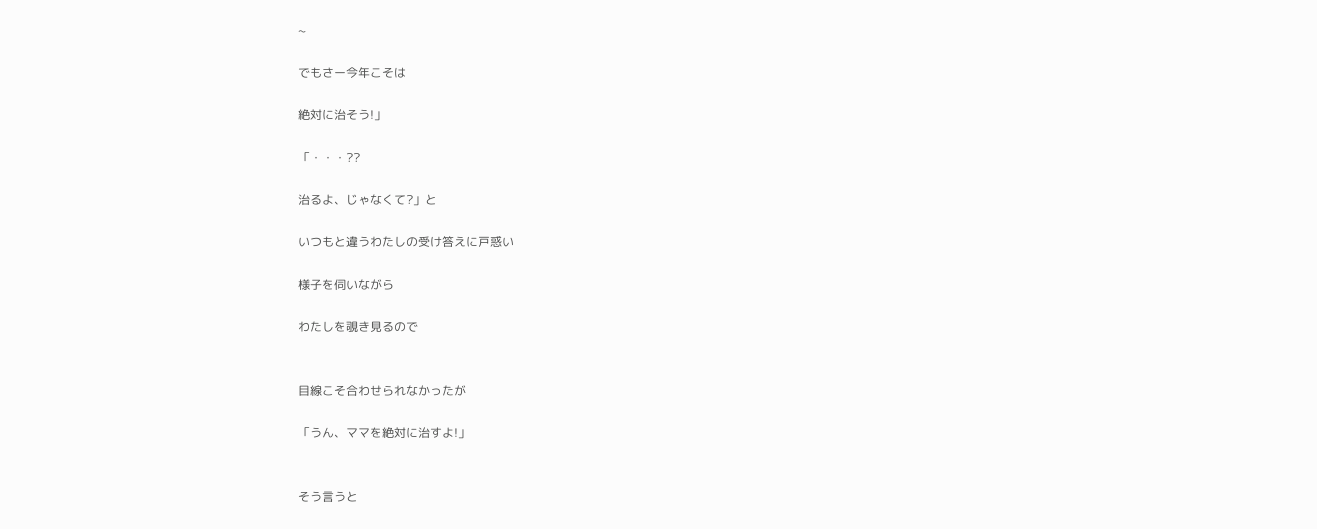~

でもさー今年こそは

絶対に治そう!」

「・・・??

治るよ、じゃなくて?」と

いつもと違うわたしの受け答えに戸惑い

様子を伺いながら

わたしを覗き見るので


目線こそ合わせられなかったが

「うん、ママを絶対に治すよ!」


そう言うと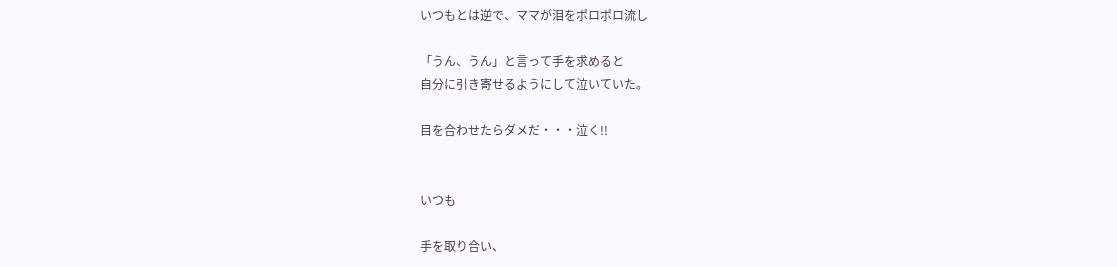いつもとは逆で、ママが泪をポロポロ流し

「うん、うん」と言って手を求めると
自分に引き寄せるようにして泣いていた。

目を合わせたらダメだ・・・泣く!!


いつも

手を取り合い、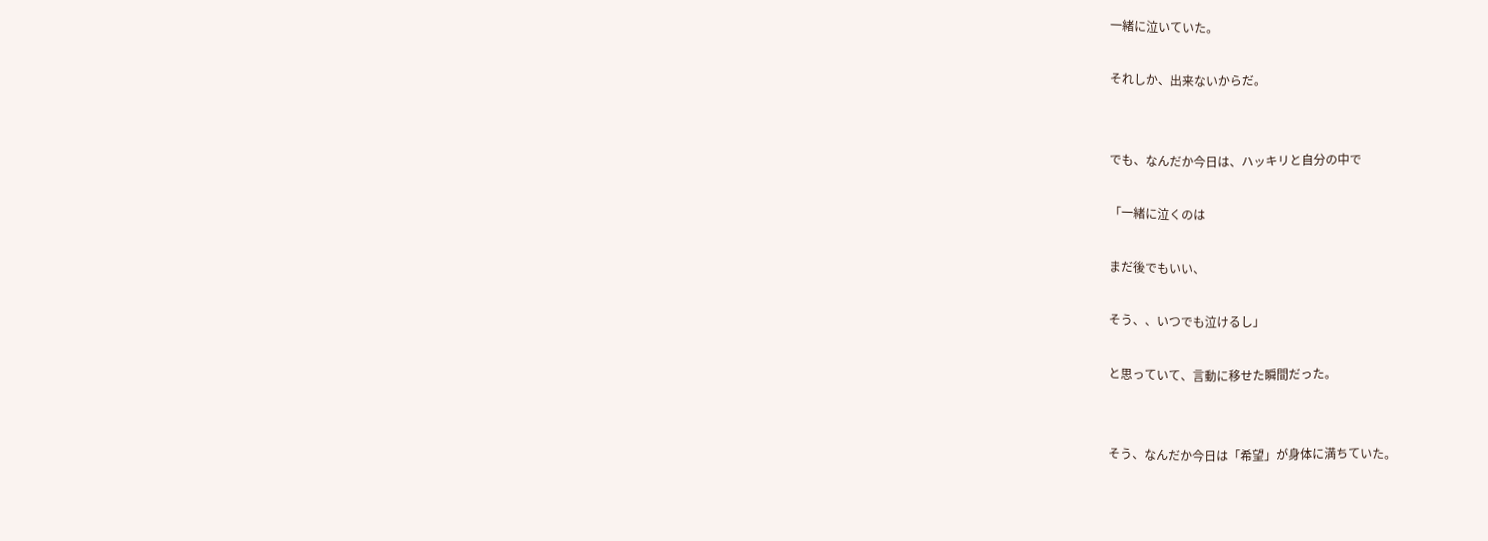一緒に泣いていた。

それしか、出来ないからだ。


でも、なんだか今日は、ハッキリと自分の中で

「一緒に泣くのは

まだ後でもいい、

そう、、いつでも泣けるし」

と思っていて、言動に移せた瞬間だった。


そう、なんだか今日は「希望」が身体に満ちていた。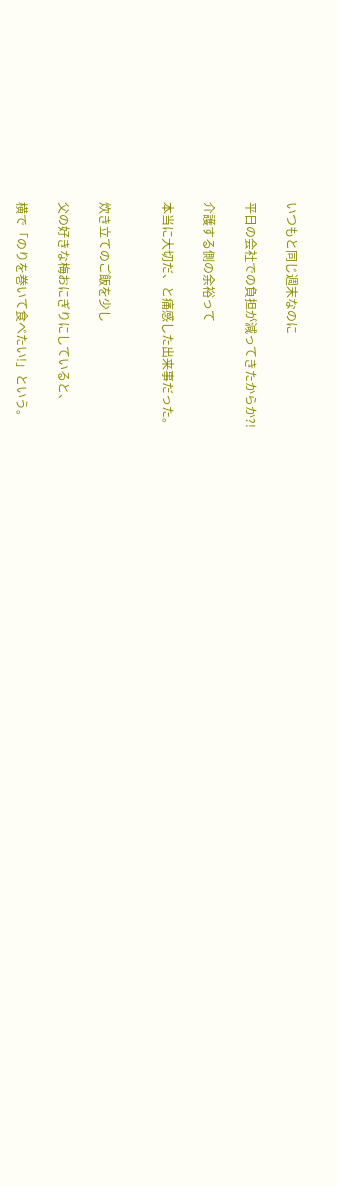いつもと同じ週末なのに

平日の会社での負担が減ってきたからか?!

介護する側の余裕って

本当に大切だ、と痛感した出来事だった。


炊き立てのご飯を少し

父の好きな梅おにぎりにしていると、

横で「のりを巻いて食べたい!」という。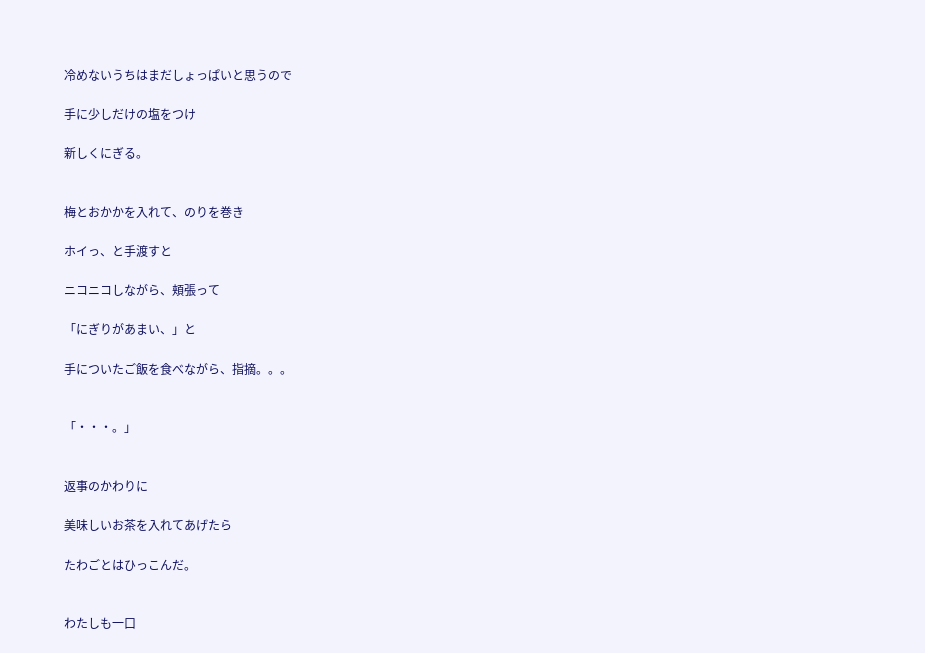冷めないうちはまだしょっぱいと思うので

手に少しだけの塩をつけ

新しくにぎる。


梅とおかかを入れて、のりを巻き

ホイっ、と手渡すと

ニコニコしながら、頬張って

「にぎりがあまい、」と

手についたご飯を食べながら、指摘。。。


「・・・。」


返事のかわりに

美味しいお茶を入れてあげたら

たわごとはひっこんだ。


わたしも一口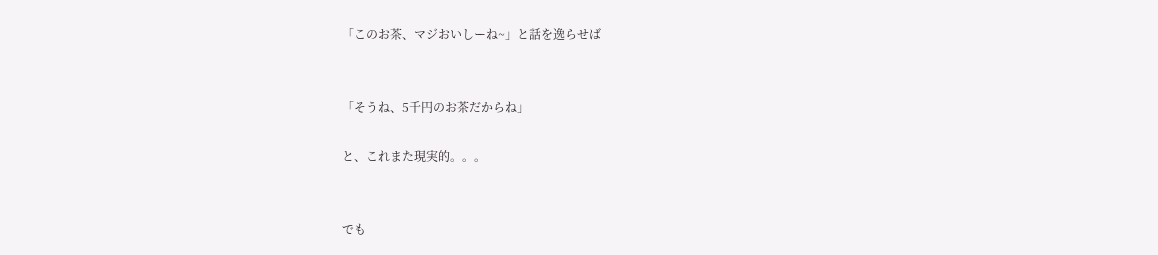「このお茶、マジおいしーね~」と話を逸らせば


「そうね、5千円のお茶だからね」

と、これまた現実的。。。


でも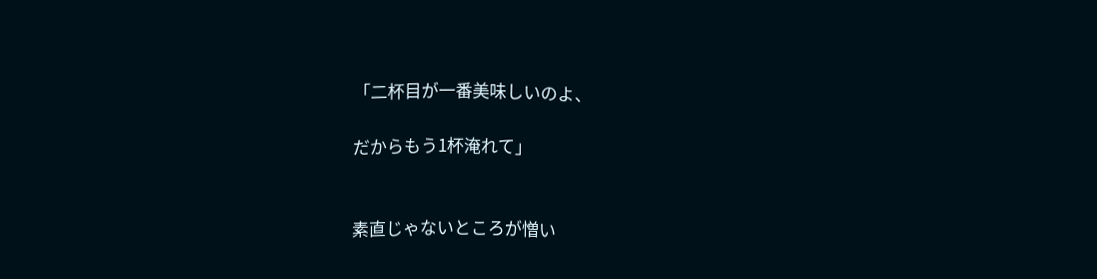「二杯目が一番美味しいのよ、

だからもう1杯淹れて」


素直じゃないところが憎い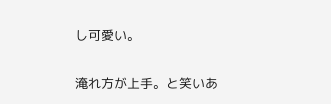し可愛い。

淹れ方が上手。と笑いあ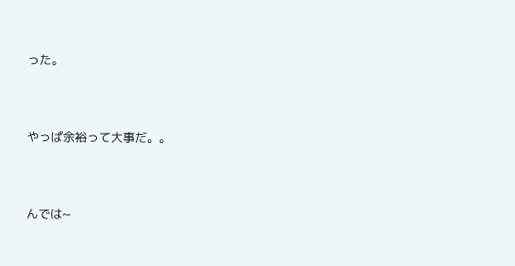った。


やっぱ余裕って大事だ。。


んでは~